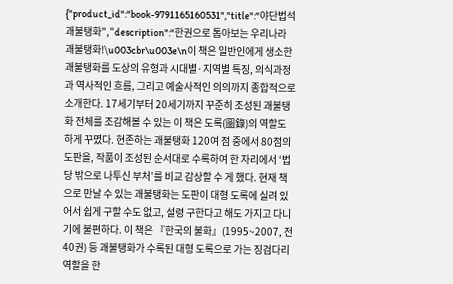{"product_id":"book-9791165160531","title":"야단법석 괘불탱화","description":"한권으로 톱아보는 우리나라 괘불탱화!\u003cbr\u003e\n이 책은 일반인에게 생소한 괘불탱화를 도상의 유형과 시대별·지역별 특징, 의식과정과 역사적인 흐름, 그리고 예술사적인 의의까지 종합적으로 소개한다. 17세기부터 20세기까지 꾸준히 조성된 괘불탱화 전체를 조감해볼 수 있는 이 책은 도록(圖錄)의 역할도 하게 꾸몄다. 현존하는 괘불탱화 120여 점 중에서 80점의 도판을, 작품이 조성된 순서대로 수록하여 한 자리에서 ‘법당 밖으로 나투신 부처’를 비교 감상할 수 게 했다. 현재 책으로 만날 수 있는 괘불탱화는 도판이 대형 도록에 실려 있어서 쉽게 구할 수도 없고, 설령 구한다고 해도 가지고 다니기에 불편하다. 이 책은 『한국의 불화』(1995~2007, 전40권) 등 괘불탱화가 수록된 대형 도록으로 가는 징검다리 역할을 한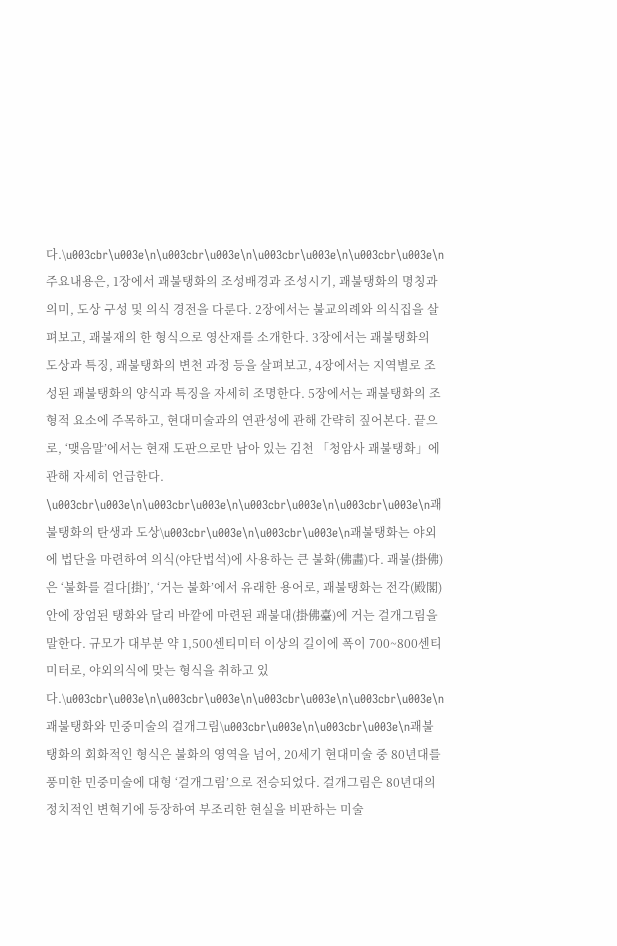다.\u003cbr\u003e\n\u003cbr\u003e\n\u003cbr\u003e\n\u003cbr\u003e\n주요내용은, 1장에서 괘불탱화의 조성배경과 조성시기, 괘불탱화의 명칭과 의미, 도상 구성 및 의식 경전을 다룬다. 2장에서는 불교의례와 의식집을 살펴보고, 괘불재의 한 형식으로 영산재를 소개한다. 3장에서는 괘불탱화의 도상과 특징, 괘불탱화의 변천 과정 등을 살펴보고, 4장에서는 지역별로 조성된 괘불탱화의 양식과 특징을 자세히 조명한다. 5장에서는 괘불탱화의 조형적 요소에 주목하고, 현대미술과의 연관성에 관해 간략히 짚어본다. 끝으로, ‘맺음말’에서는 현재 도판으로만 남아 있는 김천 「청암사 괘불탱화」에 관해 자세히 언급한다. \u003cbr\u003e\n\u003cbr\u003e\n\u003cbr\u003e\n\u003cbr\u003e\n괘불탱화의 탄생과 도상\u003cbr\u003e\n\u003cbr\u003e\n괘불탱화는 야외에 법단을 마련하여 의식(야단법석)에 사용하는 큰 불화(佛畵)다. 괘불(掛佛)은 ‘불화를 걸다[掛]’, ‘거는 불화’에서 유래한 용어로, 괘불탱화는 전각(殿閣) 안에 장엄된 탱화와 달리 바깥에 마련된 괘불대(掛佛臺)에 거는 걸개그림을 말한다. 규모가 대부분 약 1,500센티미터 이상의 길이에 폭이 700~800센티미터로, 야외의식에 맞는 형식을 취하고 있다.\u003cbr\u003e\n\u003cbr\u003e\n\u003cbr\u003e\n\u003cbr\u003e\n괘불탱화와 민중미술의 걸개그림\u003cbr\u003e\n\u003cbr\u003e\n괘불탱화의 회화적인 형식은 불화의 영역을 넘어, 20세기 현대미술 중 80년대를 풍미한 민중미술에 대형 ‘걸개그림’으로 전승되었다. 걸개그림은 80년대의 정치적인 변혁기에 등장하여 부조리한 현실을 비판하는 미술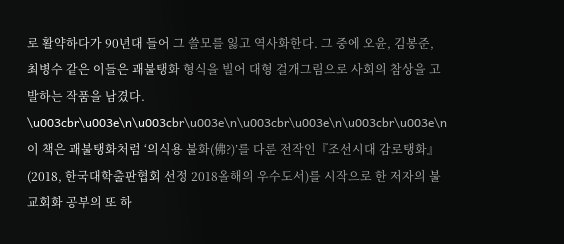로 활약하다가 90년대 들어 그 쓸모를 잃고 역사화한다. 그 중에 오윤, 김봉준, 최병수 같은 이들은 괘불탱화 형식을 빌어 대형 걸개그림으로 사회의 참상을 고발하는 작품을 남겼다. \u003cbr\u003e\n\u003cbr\u003e\n\u003cbr\u003e\n\u003cbr\u003e\n이 책은 괘불탱화처럼 ‘의식용 불화(佛?)’를 다룬 전작인『조선시대 감로탱화』(2018, 한국대학출판협회 선정 2018올해의 우수도서)를 시작으로 한 저자의 불교회화 공부의 또 하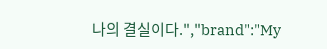나의 결실이다.","brand":"My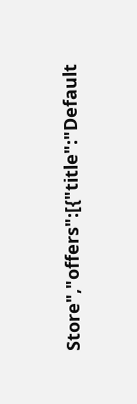Store","offers":[{"title":"Default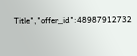Title","offer_id":48987912732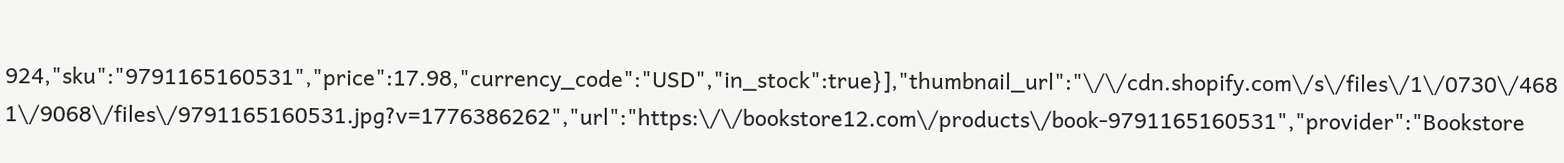924,"sku":"9791165160531","price":17.98,"currency_code":"USD","in_stock":true}],"thumbnail_url":"\/\/cdn.shopify.com\/s\/files\/1\/0730\/4681\/9068\/files\/9791165160531.jpg?v=1776386262","url":"https:\/\/bookstore12.com\/products\/book-9791165160531","provider":"Bookstore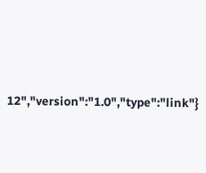12","version":"1.0","type":"link"}